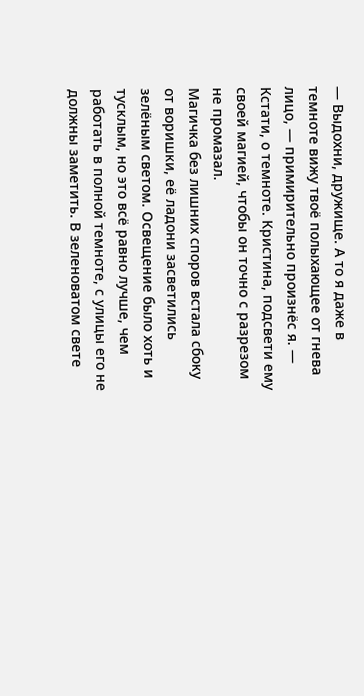— Выдохни, дружище. А то я даже в темноте вижу твоё полыхающее от гнева лицо, — примирительно произнёс я. — Кстати, о темноте. Кристина, подсвети ему своей магией, чтобы он точно с разрезом не промазал.
Магичка без лишних споров встала сбоку от воришки, её ладони засветились зелёным светом. Освещение было хоть и тусклым, но это всё равно лучше, чем работать в полной темноте, с улицы его не должны заметить. В зеленоватом свете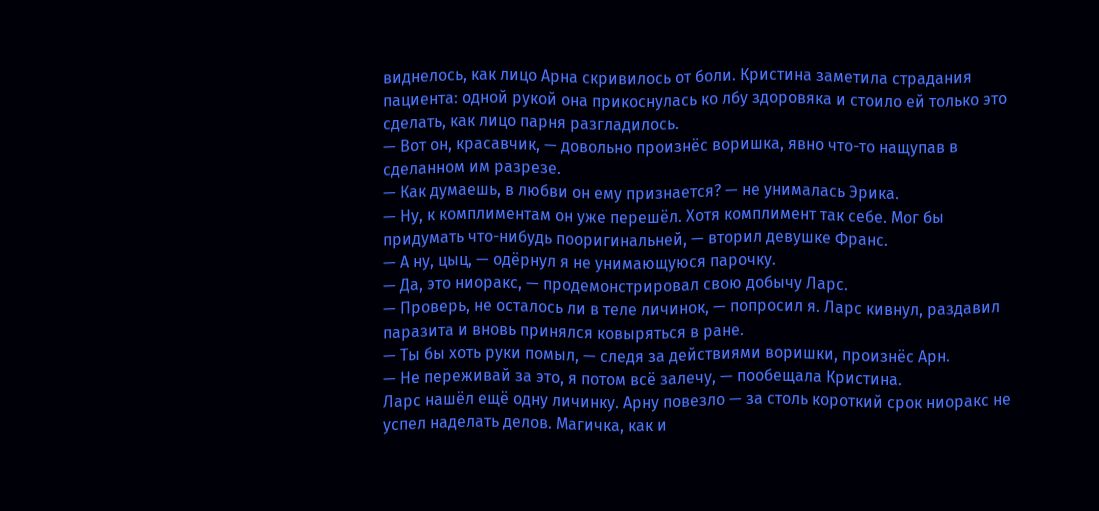виднелось, как лицо Арна скривилось от боли. Кристина заметила страдания пациента: одной рукой она прикоснулась ко лбу здоровяка и стоило ей только это сделать, как лицо парня разгладилось.
— Вот он, красавчик, — довольно произнёс воришка, явно что-то нащупав в сделанном им разрезе.
— Как думаешь, в любви он ему признается? — не унималась Эрика.
— Ну, к комплиментам он уже перешёл. Хотя комплимент так себе. Мог бы придумать что-нибудь пооригинальней, — вторил девушке Франс.
— А ну, цыц, — одёрнул я не унимающуюся парочку.
— Да, это ниоракс, — продемонстрировал свою добычу Ларс.
— Проверь, не осталось ли в теле личинок, — попросил я. Ларс кивнул, раздавил паразита и вновь принялся ковыряться в ране.
— Ты бы хоть руки помыл, — следя за действиями воришки, произнёс Арн.
— Не переживай за это, я потом всё залечу, — пообещала Кристина.
Ларс нашёл ещё одну личинку. Арну повезло — за столь короткий срок ниоракс не успел наделать делов. Магичка, как и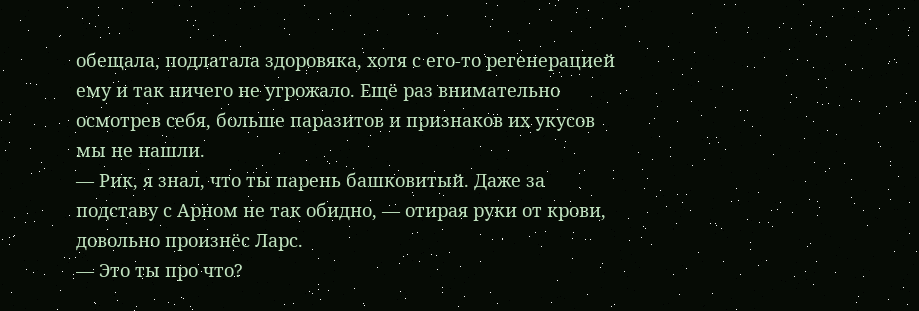обещала, подлатала здоровяка, хотя с его-то регенерацией ему и так ничего не угрожало. Ещё раз внимательно осмотрев себя, больше паразитов и признаков их укусов мы не нашли.
— Рик, я знал, что ты парень башковитый. Даже за подставу с Арном не так обидно, — отирая руки от крови, довольно произнёс Ларс.
— Это ты про что?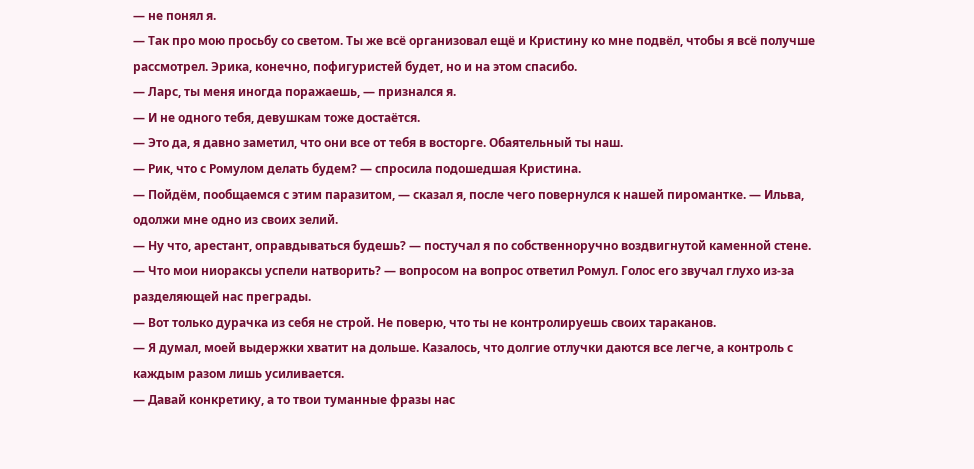— не понял я.
— Так про мою просьбу со светом. Ты же всё организовал ещё и Кристину ко мне подвёл, чтобы я всё получше рассмотрел. Эрика, конечно, пофигуристей будет, но и на этом спасибо.
— Ларс, ты меня иногда поражаешь, — признался я.
— И не одного тебя, девушкам тоже достаётся.
— Это да, я давно заметил, что они все от тебя в восторге. Обаятельный ты наш.
— Рик, что с Ромулом делать будем? — спросила подошедшая Кристина.
— Пойдём, пообщаемся с этим паразитом, — сказал я, после чего повернулся к нашей пиромантке. — Ильва, одолжи мне одно из своих зелий.
— Ну что, арестант, оправдываться будешь? — постучал я по собственноручно воздвигнутой каменной стене.
— Что мои ниораксы успели натворить? — вопросом на вопрос ответил Ромул. Голос его звучал глухо из-за разделяющей нас преграды.
— Вот только дурачка из себя не строй. Не поверю, что ты не контролируешь своих тараканов.
— Я думал, моей выдержки хватит на дольше. Казалось, что долгие отлучки даются все легче, а контроль с каждым разом лишь усиливается.
— Давай конкретику, а то твои туманные фразы нас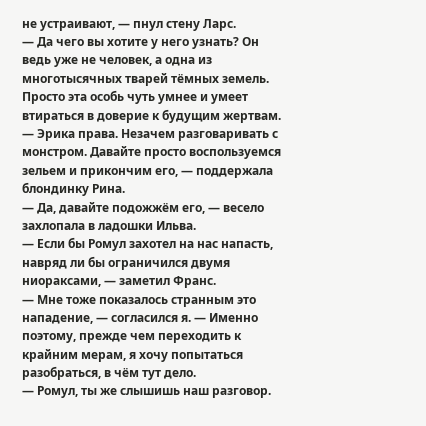не устраивают, — пнул стену Ларс.
— Да чего вы хотите у него узнать? Он ведь уже не человек, а одна из многотысячных тварей тёмных земель. Просто эта особь чуть умнее и умеет втираться в доверие к будущим жертвам.
— Эрика права. Незачем разговаривать с монстром. Давайте просто воспользуемся зельем и прикончим его, — поддержала блондинку Рина.
— Да, давайте подожжём его, — весело захлопала в ладошки Ильва.
— Если бы Ромул захотел на нас напасть, навряд ли бы ограничился двумя ниораксами, — заметил Франс.
— Мне тоже показалось странным это нападение, — согласился я. — Именно поэтому, прежде чем переходить к крайним мерам, я хочу попытаться разобраться, в чём тут дело.
— Ромул, ты же слышишь наш разговор.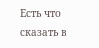Есть что сказать в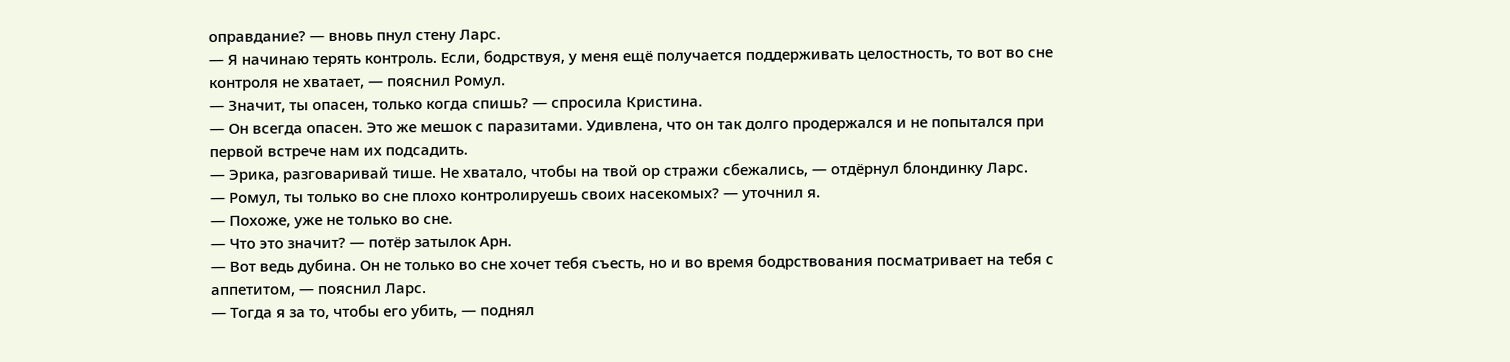оправдание? — вновь пнул стену Ларс.
— Я начинаю терять контроль. Если, бодрствуя, у меня ещё получается поддерживать целостность, то вот во сне контроля не хватает, — пояснил Ромул.
— Значит, ты опасен, только когда спишь? — спросила Кристина.
— Он всегда опасен. Это же мешок с паразитами. Удивлена, что он так долго продержался и не попытался при первой встрече нам их подсадить.
— Эрика, разговаривай тише. Не хватало, чтобы на твой ор стражи сбежались, — отдёрнул блондинку Ларс.
— Ромул, ты только во сне плохо контролируешь своих насекомых? — уточнил я.
— Похоже, уже не только во сне.
— Что это значит? — потёр затылок Арн.
— Вот ведь дубина. Он не только во сне хочет тебя съесть, но и во время бодрствования посматривает на тебя с аппетитом, — пояснил Ларс.
— Тогда я за то, чтобы его убить, — поднял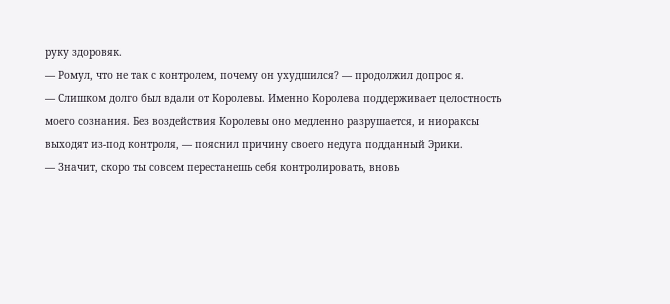руку здоровяк.
— Ромул, что не так с контролем, почему он ухудшился? — продолжил допрос я.
— Слишком долго был вдали от Королевы. Именно Королева поддерживает целостность моего сознания. Без воздействия Королевы оно медленно разрушается, и ниораксы выходят из-под контроля, — пояснил причину своего недуга подданный Эрики.
— Значит, скоро ты совсем перестанешь себя контролировать, вновь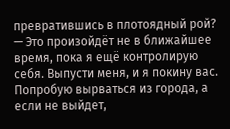превратившись в плотоядный рой?
— Это произойдёт не в ближайшее время, пока я ещё контролирую себя. Выпусти меня, и я покину вас. Попробую вырваться из города, а если не выйдет,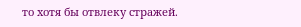то хотя бы отвлеку стражей.